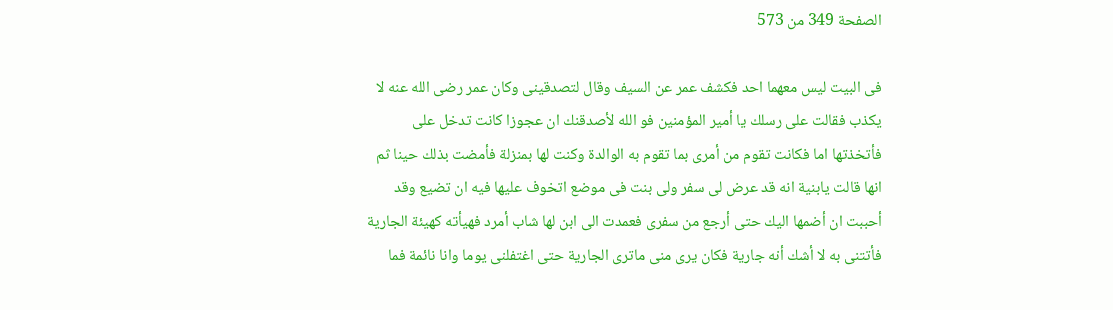الصفحة 349 من 573

فى البيت ليس معهما احد فكشف عمر عن السيف وقال لتصدقينى وكان عمر رضى الله عنه لا يكذب فقالت على رسلك يا أمير المؤمنين فو الله لأصدقنك ان عجوزا كانت تدخل على فأتخذتها اما فكانت تقوم من أمرى بما تقوم به الوالدة وكنت لها بمنزلة فأمضت بذلك حينا ثم انها قالت يابنية انه قد عرض لى سفر ولى بنت فى موضع اتخوف عليها فيه ان تضيع وقد أحببت ان أضمها اليك حتى أرجع من سفرى فعمدت الى ابن لها شاب أمرد فهيأته كهيئة الجارية فأتتنى به لا أشك أنه جارية فكان يرى منى ماترى الجارية حتى اغتفلنى يوما وانا نائمة فما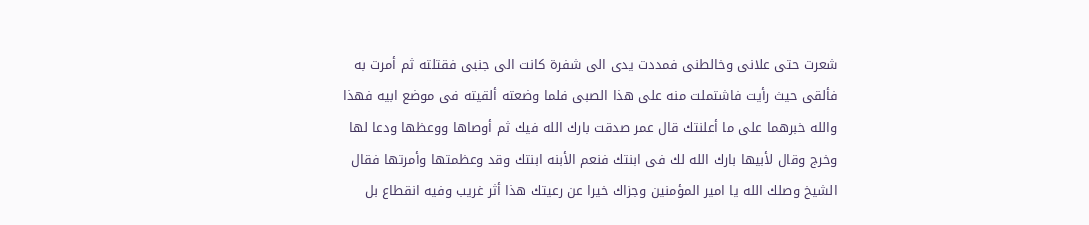شعرت حتى علانى وخالطنى فمددت يدى الى شفرة كانت الى جنبى فقتلته ثم أمرت به فألقى حيث رأيت فاشتملت منه على هذا الصبى فلما وضعته ألقيته فى موضع ابيه فهذا والله خبرهما على ما أعلنتك قال عمر صدقت بارك الله فيك ثم أوصاها ووعظها ودعا لها وخرج وقال لأبيها بارك الله لك فى ابنتك فنعم الأبنه ابنتك وقد وعظمتها وأمرتها فقال الشيخ وصلك الله يا امير المؤمنين وجزاك خيرا عن رعيتك هذا أثر غريب وفيه انقطاع بل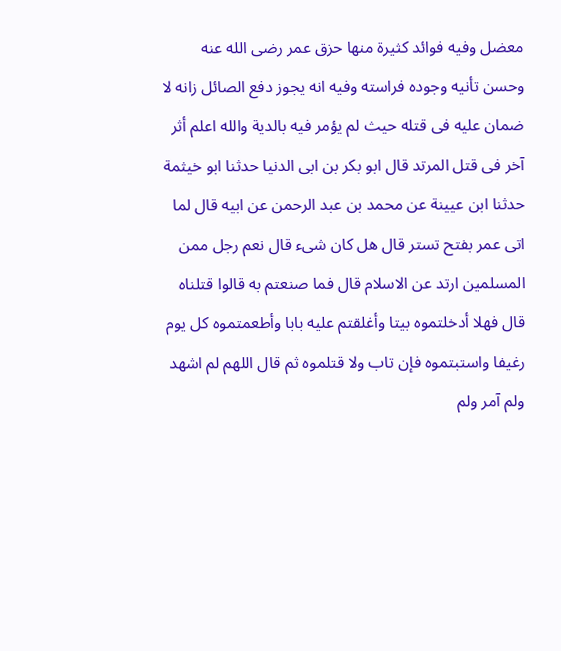معضل وفيه فوائد كثيرة منها حزق عمر رضى الله عنه وحسن تأنيه وجوده فراسته وفيه انه يجوز دفع الصائل زانه لا ضمان عليه فى قتله حيث لم يؤمر فيه بالدية والله اعلم أثر آخر فى قتل المرتد قال ابو بكر بن ابى الدنيا حدثنا ابو خيثمة حدثنا ابن عيينة عن محمد بن عبد الرحمن عن ابيه قال لما اتى عمر بفتح تستر قال هل كان شىء قال نعم رجل ممن المسلمين ارتد عن الاسلام قال فما صنعتم به قالوا قتلناه قال فهلا أدخلتموه بيتا وأغلقتم عليه بابا وأطعمتموه كل يوم رغيفا واستبتموه فإن تاب ولا قتلموه ثم قال اللهم لم اشهد ولم آمر ولم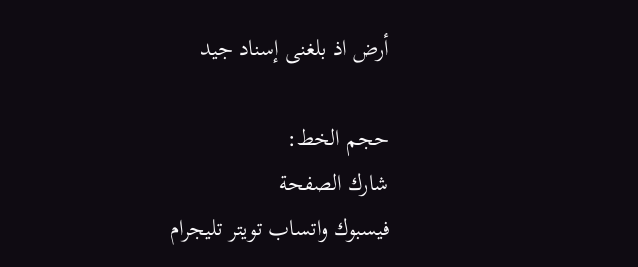أرض اذ بلغنى إسناد جيد

حجم الخط:
شارك الصفحة
فيسبوك واتساب تويتر تليجرام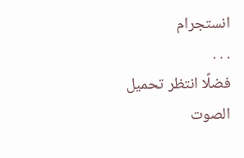انستجرام
. . .
فضلًا انتظر تحميل الصوت